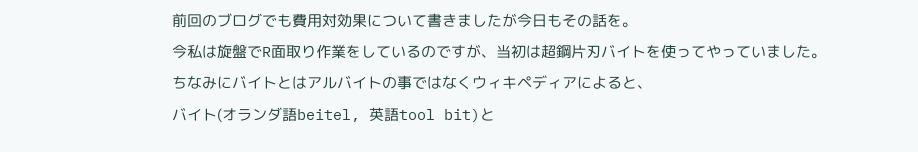前回のブログでも費用対効果について書きましたが今日もその話を。
今私は旋盤でR面取り作業をしているのですが、当初は超鋼片刃バイトを使ってやっていました。
ちなみにバイトとはアルバイトの事ではなくウィキペディアによると、
バイト(オランダ語beitel, 英語tool bit)と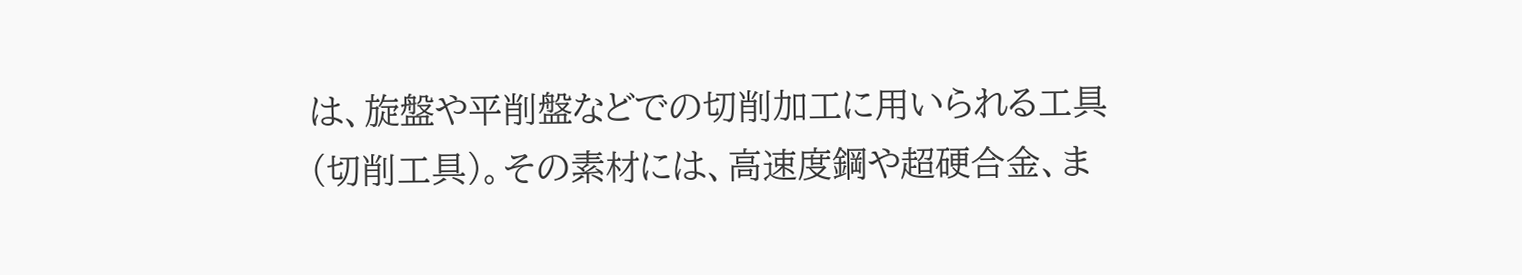は、旋盤や平削盤などでの切削加工に用いられる工具(切削工具)。その素材には、高速度鋼や超硬合金、ま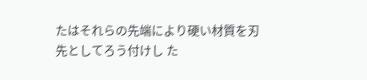たはそれらの先端により硬い材質を刃先としてろう付けし た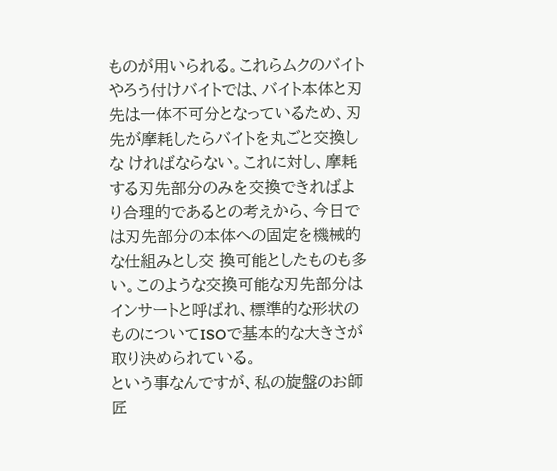ものが用いられる。これらムクのバイトやろう付けバイトでは、バイト本体と刃先は一体不可分となっているため、刃先が摩耗したらバイトを丸ごと交換しな ければならない。これに対し、摩耗する刃先部分のみを交換できればより合理的であるとの考えから、今日では刃先部分の本体への固定を機械的な仕組みとし交 換可能としたものも多い。このような交換可能な刃先部分はインサートと呼ばれ、標準的な形状のものについてISOで基本的な大きさが取り決められている。
という事なんですが、私の旋盤のお師匠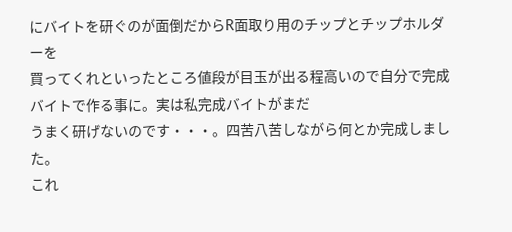にバイトを研ぐのが面倒だからR面取り用のチップとチップホルダーを
買ってくれといったところ値段が目玉が出る程高いので自分で完成バイトで作る事に。実は私完成バイトがまだ
うまく研げないのです・・・。四苦八苦しながら何とか完成しました。
これ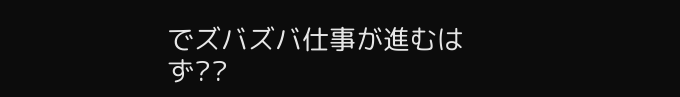でズバズバ仕事が進むはず??